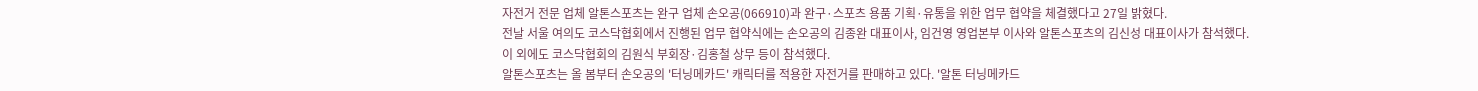자전거 전문 업체 알톤스포츠는 완구 업체 손오공(066910)과 완구·스포츠 용품 기획·유통을 위한 업무 협약을 체결했다고 27일 밝혔다.
전날 서울 여의도 코스닥협회에서 진행된 업무 협약식에는 손오공의 김종완 대표이사, 임건영 영업본부 이사와 알톤스포츠의 김신성 대표이사가 참석했다. 이 외에도 코스닥협회의 김원식 부회장·김홍철 상무 등이 참석했다.
알톤스포츠는 올 봄부터 손오공의 '터닝메카드' 캐릭터를 적용한 자전거를 판매하고 있다. '알톤 터닝메카드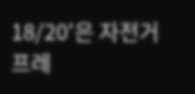18/20'은 자전거 프레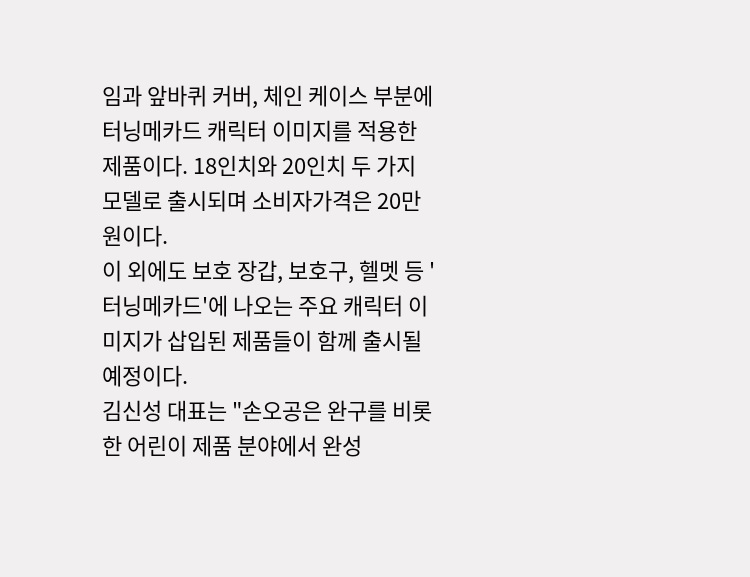임과 앞바퀴 커버, 체인 케이스 부분에 터닝메카드 캐릭터 이미지를 적용한 제품이다. 18인치와 20인치 두 가지 모델로 출시되며 소비자가격은 20만원이다.
이 외에도 보호 장갑, 보호구, 헬멧 등 '터닝메카드'에 나오는 주요 캐릭터 이미지가 삽입된 제품들이 함께 출시될 예정이다.
김신성 대표는 "손오공은 완구를 비롯한 어린이 제품 분야에서 완성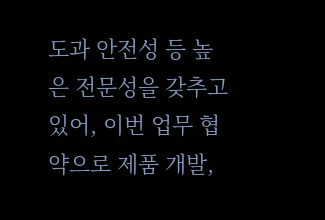도과 안전성 등 높은 전문성을 갖추고 있어, 이번 업무 협약으로 제품 개발,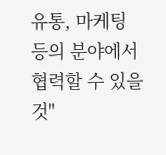유통, 마케팅 등의 분야에서 협력할 수 있을 것"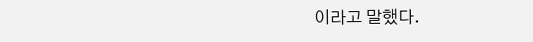이라고 말했다.